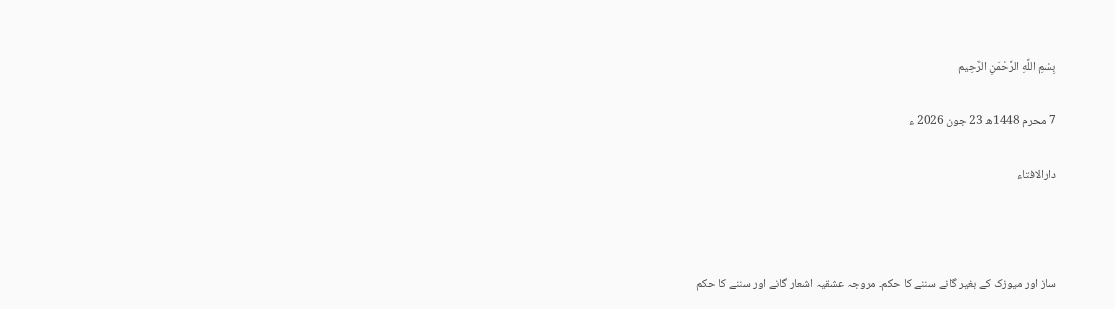بِسْمِ اللَّهِ الرَّحْمَنِ الرَّحِيم

7 محرم 1448ھ 23 جون 2026 ء

دارالافتاء



ساز اور میوزک کے بغیر گانے سننے کا حکم۔ مروجہ عشقیہ اشعار گانے اور سننے کا حکم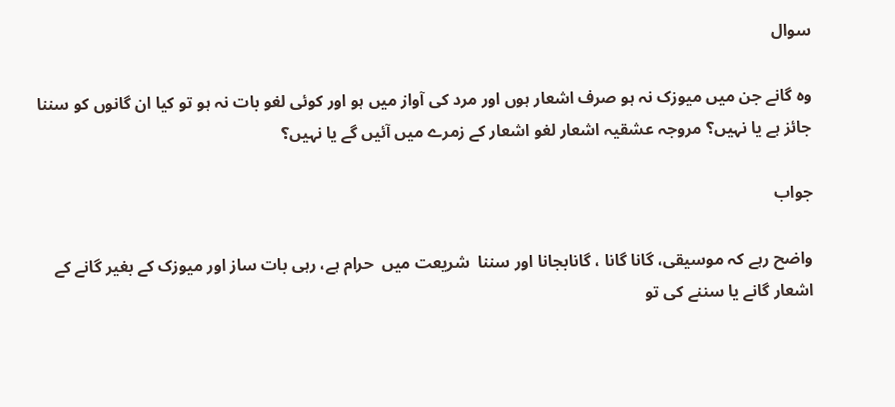سوال

وہ گانے جن میں میوزک نہ ہو صرف اشعار ہوں اور مرد کی آواز میں ہو اور کوئی لغو بات نہ ہو تو کیا ان گانوں کو سننا جائز ہے یا نہیں؟ مروجہ عشقیہ اشعار لغو اشعار کے زمرے میں آئیں گے یا نہیں؟

جواب

واضح رہے کہ موسیقی، گانا گانا ، گانابجانا اور سننا  شریعت میں  حرام ہے، رہی بات ساز اور میوزک کے بغیر گانے کے اشعار گانے یا سننے کی تو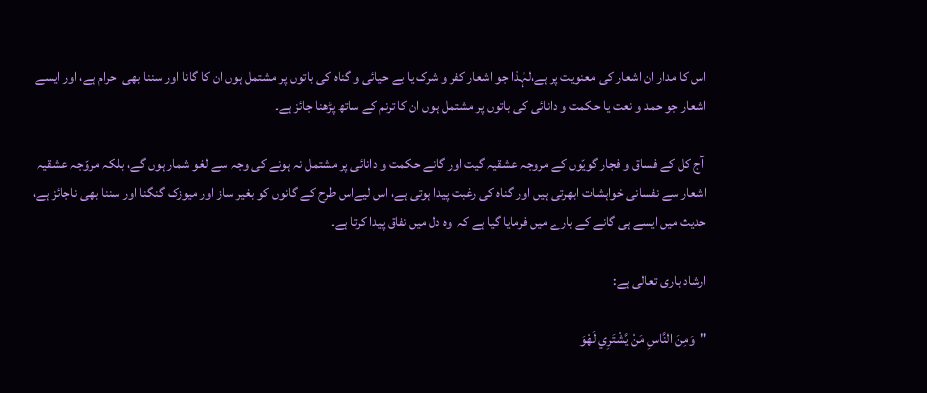اس کا مدار ان اشعار کی معنویت پر ہے،لہٰذا جو اشعار کفر و شرک یا بے حیائی و گناہ کی باتوں پر مشتمل ہوں ان کا گانا اور سننا بھی  حرام ہے، اور ایسے اشعار جو حمد و نعت یا حکمت و دانائی کی باتوں پر مشتمل ہوں ان کا ترنم کے ساتھ پڑھنا جائز ہے۔

 آج کل کے فساق و فجار گویّوں کے مروجہ عشقیہ گیت اور گانے حکمت و دانائی پر مشتمل نہ ہونے کی وجہ سے لغو شمار ہوں گے، بلکہ مروّجہ عشقیہ اشعار سے نفسانی خواہشات ابھرتی ہیں اور گناہ کی رغبت پیدا ہوتی ہے، اس لیےاس طرح کے گانوں کو بغیر ساز اور میوزک گنگنا اور سننا بھی ناجائز ہے، حدیث میں ایسے ہی گانے کے بارے میں فرمایا گیا ہے کہ  وہ دل میں نفاق پیدا کرتا ہے۔

ارشاد باری تعالی ہے:

"وَمِنَ النَّاسِ مَنْ يَّشْتَرِي لَهْوَ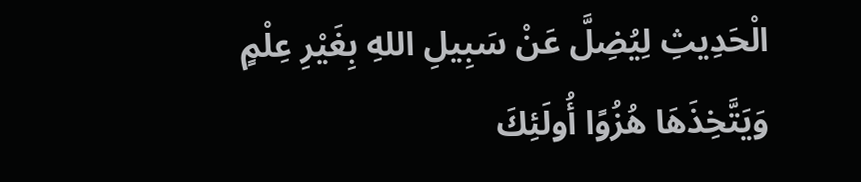الْحَدِيثِ لِيُضِلَّ عَنْ سَبِيلِ اللهِ بِغَيْرِ عِلْمٍ وَيَتَّخِذَهَا هُزُوًا أُولَئِكَ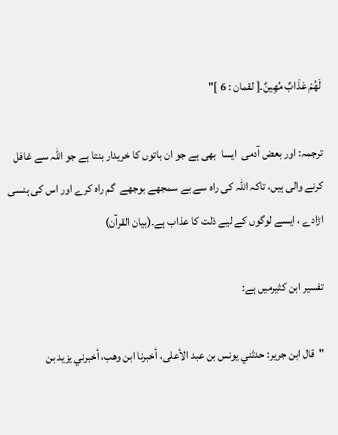لَهُمْ عَذَابٌ مُهِينٌ۔[ لقمان : 6 ]"

ترجمہ: اور بعض آدمی  ایسا  بھی ہے جو ان باتوں کا خریدار بنتا ہے جو اللہ سے غافل کرنے والی ہیں، تاکہ اللہ کی راہ سے بے سمجھے بوجھے  گم راہ کرے اور اس کی ہنسی اڑادے ، ایسے لوگوں کے لیے ذلت کا عذاب ہے۔(بیان القرآن)

تفسير ابن كثيرمیں ہے:

"قال ابن جرير: حدثني يونس بن عبد الأعلى، أخبرنا ابن وهب، أخبرني يزيد بن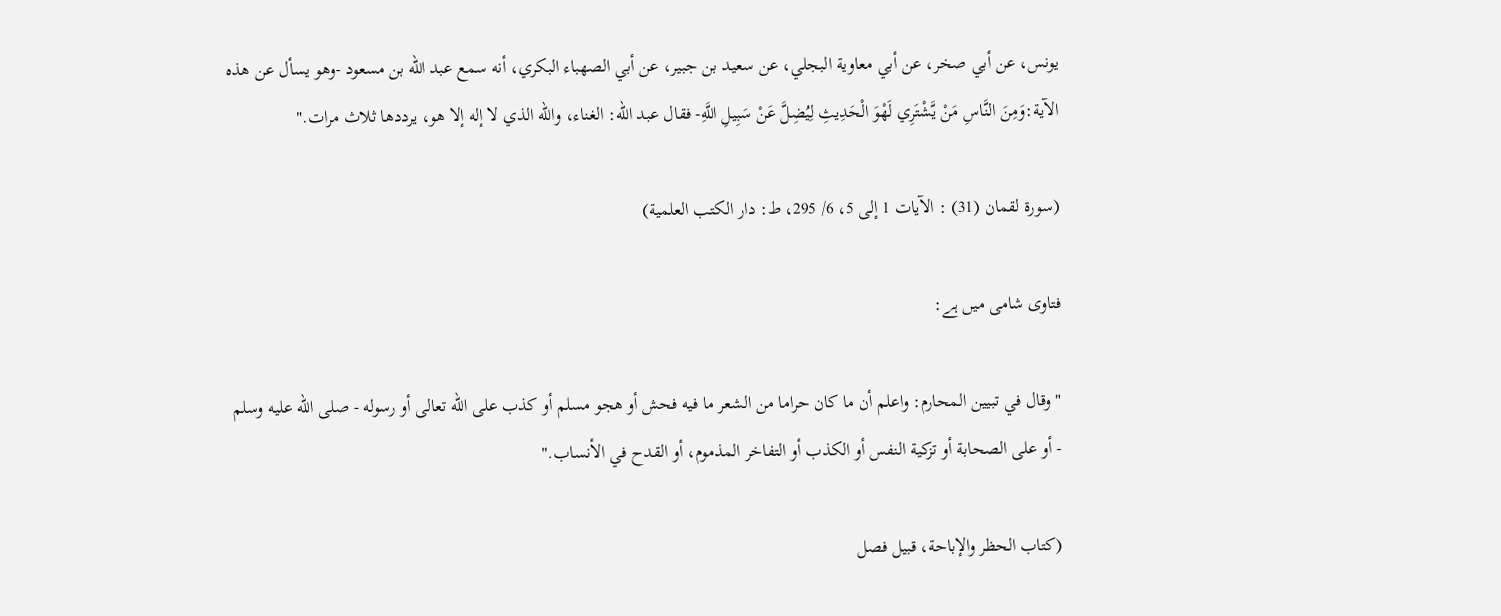يونس، عن أبي صخر، عن أبي معاوية البجلي، عن سعيد بن جبير، عن أبي الصهباء البكري، أنه سمع عبد الله بن مسعود -وهو يسأل عن هذه الآية:وَمِنَ النَّاسِ مَنْ يَّشْتَرِي لَهْوَ الْحَدِيثِ لِيُضِلَّ عَنْ سَبِيلِ اللَّهِ- فقال عبد الله: الغناء، والله الذي لا إله إلا هو، يرددها ثلاث مرات."

(سورة لقمان (31) : الآيات 1 إلى 5، 6/ 295، ط: دار الكتب العلمية)

فتاوی شامی میں ہے:

"وقال في تبيين المحارم: واعلم أن ما كان حراما ‌من ‌الشعر ما فيه فحش أو هجو مسلم أو كذب على الله تعالى أو رسوله - صلى الله عليه وسلم - أو على الصحابة أو تزكية النفس أو الكذب أو التفاخر المذموم، أو القدح في الأنساب."

(کتاب الحظر والإباحة، قبیل فصل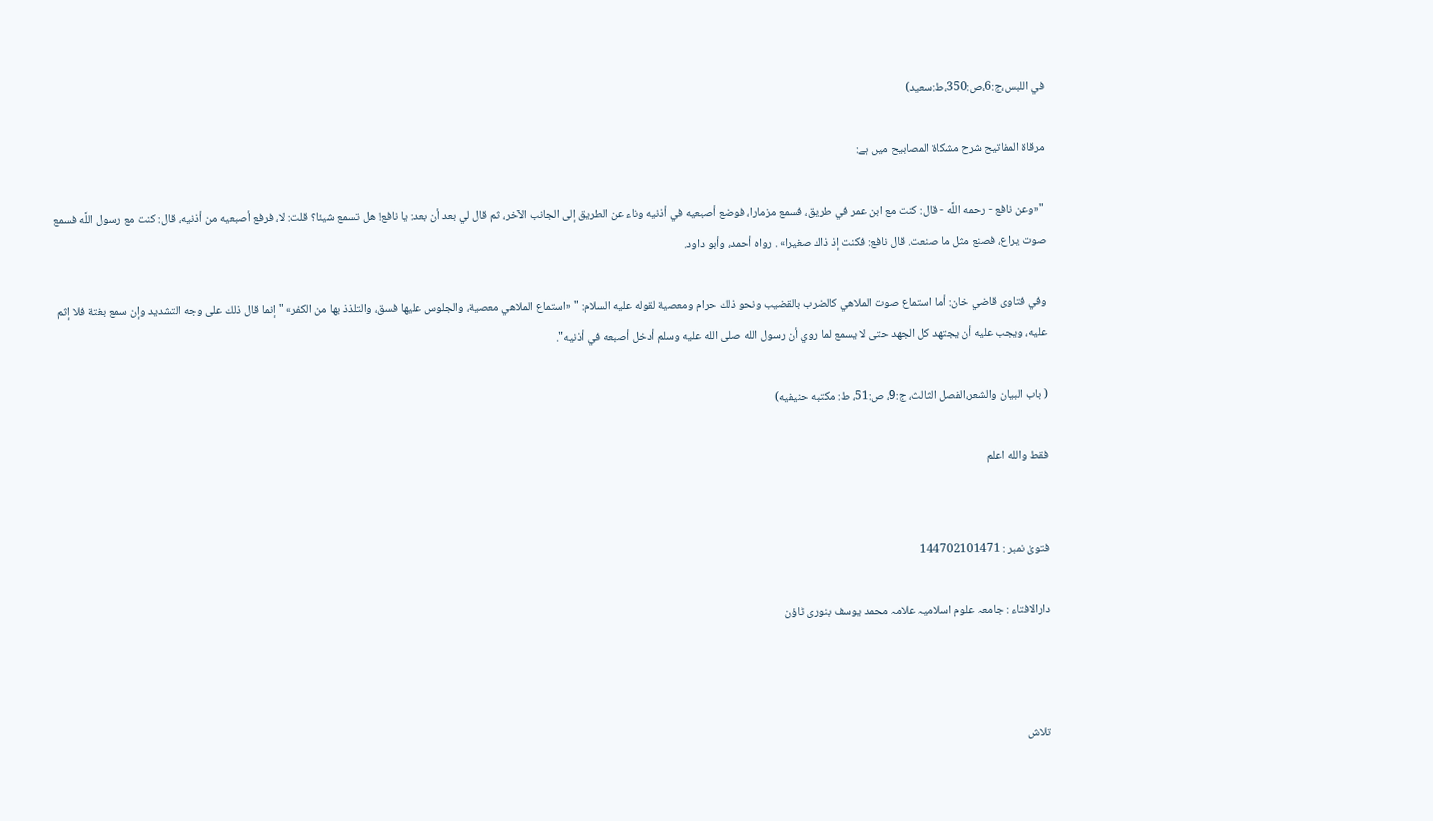في اللبس،ج:6،ص:350،ط:سعيد)

مرقاة المفاتيح شرح مشكاة المصابيح میں ہے:

 "«وعن نافع - رحمه اللَّه - قال: كنت مع ابن عمر في طريق، فسمع مزمارا، فوضع أصبعيه في أذنيه وناء عن الطريق إلى الجانب الآخر، ثم قال لي بعد أن بعد: يا نافع! هل تسمع شيئا؟ قلت: لا، فرفع أصبعيه من أذنيه، قال: كنت مع رسول اللَّه فسمع صوت يراع، فصنع مثل ما صنعت. قال نافع: فكنت إذ ذاك صغيرا» . رواه أحمد، وأبو داود.

وفي فتاوى قاضي خان: أما استماع صوت الملاهي كالضرب بالقضيب ونحو ذلك حرام ومعصية لقوله عليه السلام: " «استماع الملاهي معصية، والجلوس عليها فسق، والتلذذ بها من الكفر» " إنما قال ذلك على وجه التشديد وإن سمع بغتة فلا إثم عليه، ويجب عليه أن يجتهد كل الجهد حتى لا يسمع لما روي أن رسول الله صلى الله عليه وسلم أدخل أصبعه في أذنيه".

( باب البيان والشعر،الفصل الثالث، ج:9، ص:51، ط: مكتبه حنيفيه)

فقط والله اعلم


فتویٰ نمبر : 144702101471

دارالافتاء : جامعہ علوم اسلامیہ علامہ محمد یوسف بنوری ٹاؤن



تلاش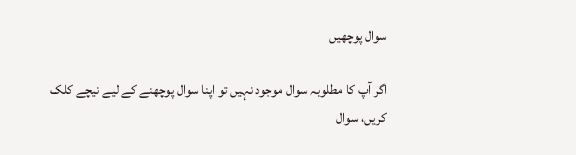سوال پوچھیں

اگر آپ کا مطلوبہ سوال موجود نہیں تو اپنا سوال پوچھنے کے لیے نیچے کلک کریں، سوال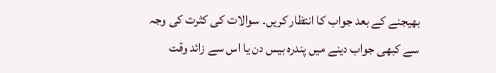بھیجنے کے بعد جواب کا انتظار کریں۔ سوالات کی کثرت کی وجہ سے کبھی جواب دینے میں پندرہ بیس دن یا اس سے زائد وقت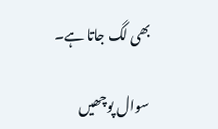بھی لگ جاتا ہے۔

سوال پوچھیں